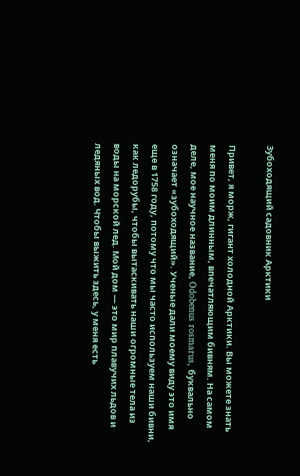Зубоходящий садовник Арктики

Привет, я морж, гигант холодной Арктики. Вы можете знать меня по моим длинным, впечатляющим бивням. На самом деле, мое научное название, Odobenus rosmarus, буквально означает «зубоходящий». Ученые дали моему виду это имя еще в 1758 году, потому что мы часто используем наши бивни, как ледорубы, чтобы вытаскивать наши огромные тела из воды на морской лед. Мой дом — это мир плавучих льдов и ледяных вод. Чтобы выжить здесь, у меня есть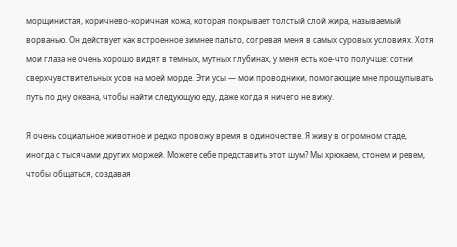морщинистая, коричнево-коричная кожа, которая покрывает толстый слой жира, называемый ворванью. Он действует как встроенное зимнее пальто, согревая меня в самых суровых условиях. Хотя мои глаза не очень хорошо видят в темных, мутных глубинах, у меня есть кое-что получше: сотни сверхчувствительных усов на моей морде. Эти усы — мои проводники, помогающие мне прощупывать путь по дну океана, чтобы найти следующую еду, даже когда я ничего не вижу.

Я очень социальное животное и редко провожу время в одиночестве. Я живу в огромном стаде, иногда с тысячами других моржей. Можете себе представить этот шум? Мы хрюкаем, стонем и ревем, чтобы общаться, создавая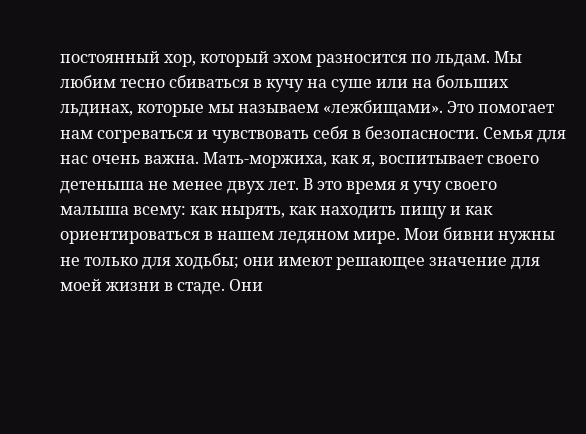постоянный хор, который эхом разносится по льдам. Мы любим тесно сбиваться в кучу на суше или на больших льдинах, которые мы называем «лежбищами». Это помогает нам согреваться и чувствовать себя в безопасности. Семья для нас очень важна. Мать-моржиха, как я, воспитывает своего детеныша не менее двух лет. В это время я учу своего малыша всему: как нырять, как находить пищу и как ориентироваться в нашем ледяном мире. Мои бивни нужны не только для ходьбы; они имеют решающее значение для моей жизни в стаде. Они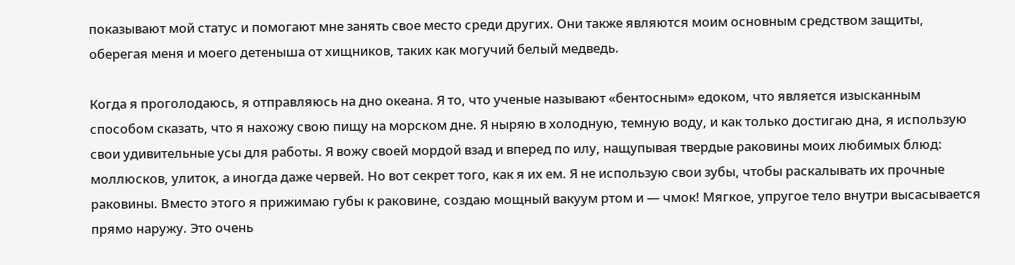показывают мой статус и помогают мне занять свое место среди других. Они также являются моим основным средством защиты, оберегая меня и моего детеныша от хищников, таких как могучий белый медведь.

Когда я проголодаюсь, я отправляюсь на дно океана. Я то, что ученые называют «бентосным» едоком, что является изысканным способом сказать, что я нахожу свою пищу на морском дне. Я ныряю в холодную, темную воду, и как только достигаю дна, я использую свои удивительные усы для работы. Я вожу своей мордой взад и вперед по илу, нащупывая твердые раковины моих любимых блюд: моллюсков, улиток, а иногда даже червей. Но вот секрет того, как я их ем. Я не использую свои зубы, чтобы раскалывать их прочные раковины. Вместо этого я прижимаю губы к раковине, создаю мощный вакуум ртом и — чмок! Мягкое, упругое тело внутри высасывается прямо наружу. Это очень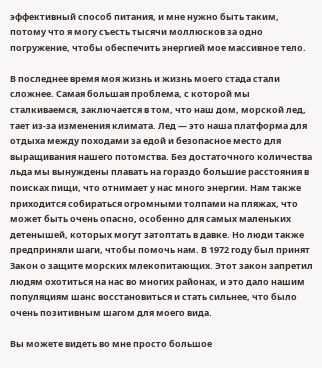эффективный способ питания, и мне нужно быть таким, потому что я могу съесть тысячи моллюсков за одно погружение, чтобы обеспечить энергией мое массивное тело.

В последнее время моя жизнь и жизнь моего стада стали сложнее. Самая большая проблема, с которой мы сталкиваемся, заключается в том, что наш дом, морской лед, тает из-за изменения климата. Лед — это наша платформа для отдыха между походами за едой и безопасное место для выращивания нашего потомства. Без достаточного количества льда мы вынуждены плавать на гораздо большие расстояния в поисках пищи, что отнимает у нас много энергии. Нам также приходится собираться огромными толпами на пляжах, что может быть очень опасно, особенно для самых маленьких детенышей, которых могут затоптать в давке. Но люди также предприняли шаги, чтобы помочь нам. В 1972 году был принят Закон о защите морских млекопитающих. Этот закон запретил людям охотиться на нас во многих районах, и это дало нашим популяциям шанс восстановиться и стать сильнее, что было очень позитивным шагом для моего вида.

Вы можете видеть во мне просто большое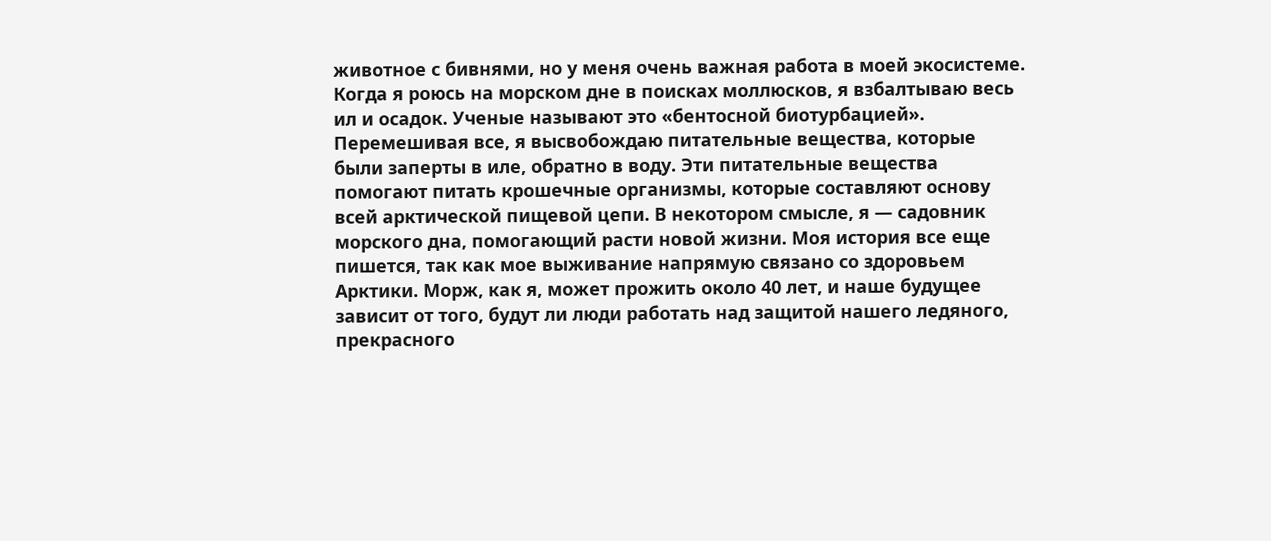животное с бивнями, но у меня очень важная работа в моей экосистеме. Когда я роюсь на морском дне в поисках моллюсков, я взбалтываю весь ил и осадок. Ученые называют это «бентосной биотурбацией». Перемешивая все, я высвобождаю питательные вещества, которые были заперты в иле, обратно в воду. Эти питательные вещества помогают питать крошечные организмы, которые составляют основу всей арктической пищевой цепи. В некотором смысле, я — садовник морского дна, помогающий расти новой жизни. Моя история все еще пишется, так как мое выживание напрямую связано со здоровьем Арктики. Морж, как я, может прожить около 40 лет, и наше будущее зависит от того, будут ли люди работать над защитой нашего ледяного, прекрасного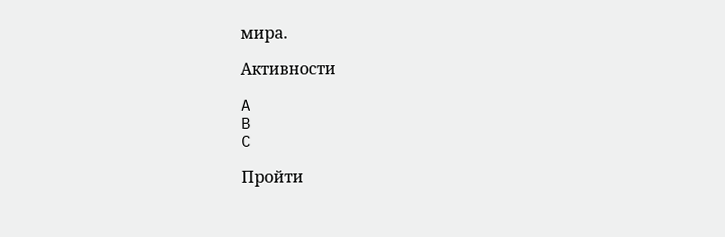мира.

Активности

A
B
C

Пройти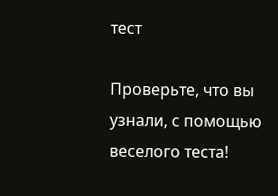тест

Проверьте, что вы узнали, с помощью веселого теста!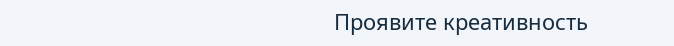Проявите креативность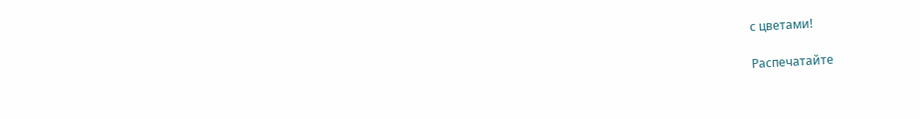с цветами!

Распечатайте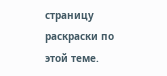страницу раскраски по этой теме.